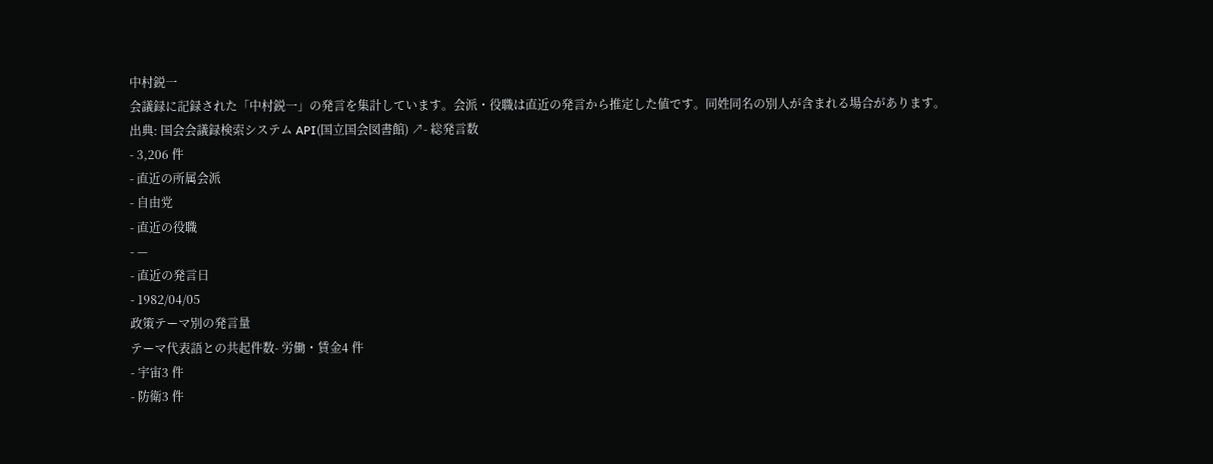中村鋭一
会議録に記録された「中村鋭一」の発言を集計しています。会派・役職は直近の発言から推定した値です。同姓同名の別人が含まれる場合があります。
出典: 国会会議録検索システム API(国立国会図書館) ↗- 総発言数
- 3,206 件
- 直近の所属会派
- 自由党
- 直近の役職
- —
- 直近の発言日
- 1982/04/05
政策テーマ別の発言量
テーマ代表語との共起件数- 労働・賃金4 件
- 宇宙3 件
- 防衛3 件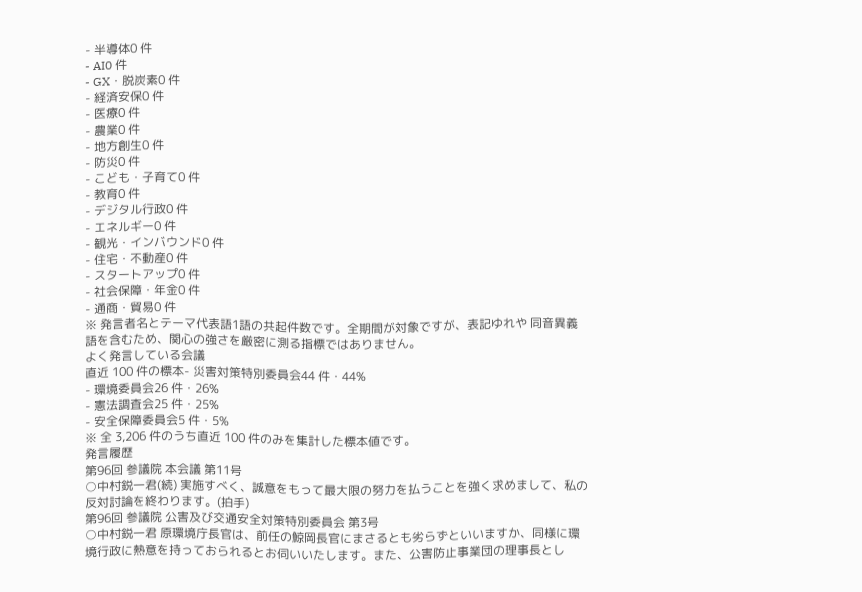- 半導体0 件
- AI0 件
- GX・脱炭素0 件
- 経済安保0 件
- 医療0 件
- 農業0 件
- 地方創生0 件
- 防災0 件
- こども・子育て0 件
- 教育0 件
- デジタル行政0 件
- エネルギー0 件
- 観光・インバウンド0 件
- 住宅・不動産0 件
- スタートアップ0 件
- 社会保障・年金0 件
- 通商・貿易0 件
※ 発言者名とテーマ代表語1語の共起件数です。全期間が対象ですが、表記ゆれや 同音異義語を含むため、関心の強さを厳密に測る指標ではありません。
よく発言している会議
直近 100 件の標本- 災害対策特別委員会44 件・44%
- 環境委員会26 件・26%
- 憲法調査会25 件・25%
- 安全保障委員会5 件・5%
※ 全 3,206 件のうち直近 100 件のみを集計した標本値です。
発言履歴
第96回 参議院 本会議 第11号
○中村鋭一君(続) 実施すべく、誠意をもって最大限の努力を払うことを強く求めまして、私の反対討論を終わります。(拍手)
第96回 参議院 公害及び交通安全対策特別委員会 第3号
○中村鋭一君 原環境庁長官は、前任の鯨岡長官にまさるとも劣らずといいますか、同様に環境行政に熱意を持っておられるとお伺いいたします。また、公害防止事業団の理事長とし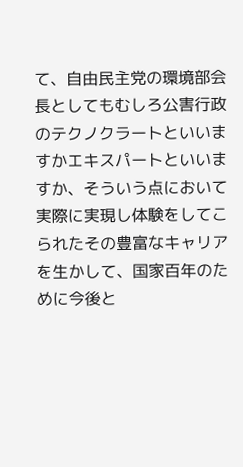て、自由民主党の環境部会長としてもむしろ公害行政のテクノクラートといいますかエキスパートといいますか、そういう点において実際に実現し体験をしてこられたその豊富なキャリアを生かして、国家百年のために今後と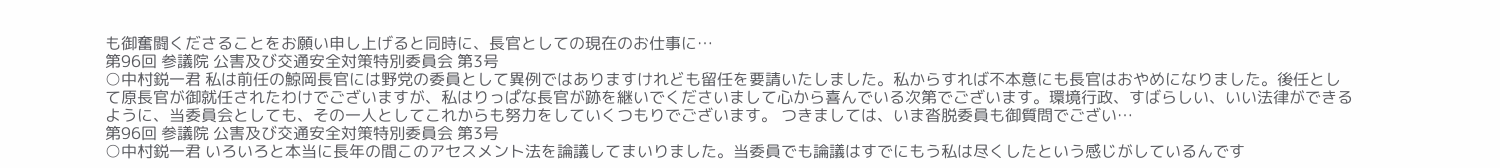も御奮闘くださることをお願い申し上げると同時に、長官としての現在のお仕事に…
第96回 参議院 公害及び交通安全対策特別委員会 第3号
○中村鋭一君 私は前任の鯨岡長官には野党の委員として異例ではありますけれども留任を要請いたしました。私からすれば不本意にも長官はおやめになりました。後任として原長官が御就任されたわけでございますが、私はりっぱな長官が跡を継いでくださいまして心から喜んでいる次第でございます。環境行政、すばらしい、いい法律ができるように、当委員会としても、その一人としてこれからも努力をしていくつもりでございます。 つきましては、いま沓脱委員も御質問でござい…
第96回 参議院 公害及び交通安全対策特別委員会 第3号
○中村鋭一君 いろいろと本当に長年の間このアセスメント法を論議してまいりました。当委員でも論議はすでにもう私は尽くしたという感じがしているんです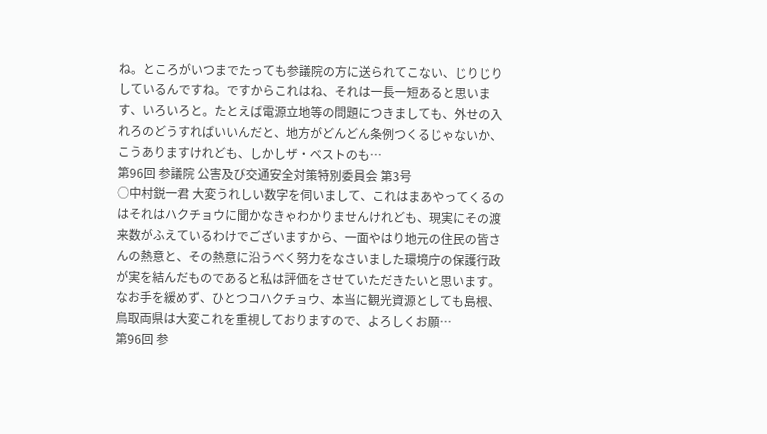ね。ところがいつまでたっても参議院の方に送られてこない、じりじりしているんですね。ですからこれはね、それは一長一短あると思います、いろいろと。たとえば電源立地等の問題につきましても、外せの入れろのどうすればいいんだと、地方がどんどん条例つくるじゃないか、こうありますけれども、しかしザ・ベストのも…
第96回 参議院 公害及び交通安全対策特別委員会 第3号
○中村鋭一君 大変うれしい数字を伺いまして、これはまあやってくるのはそれはハクチョウに聞かなきゃわかりませんけれども、現実にその渡来数がふえているわけでございますから、一面やはり地元の住民の皆さんの熱意と、その熱意に沿うべく努力をなさいました環境庁の保護行政が実を結んだものであると私は評価をさせていただきたいと思います。なお手を緩めず、ひとつコハクチョウ、本当に観光資源としても島根、鳥取両県は大変これを重視しておりますので、よろしくお願…
第96回 参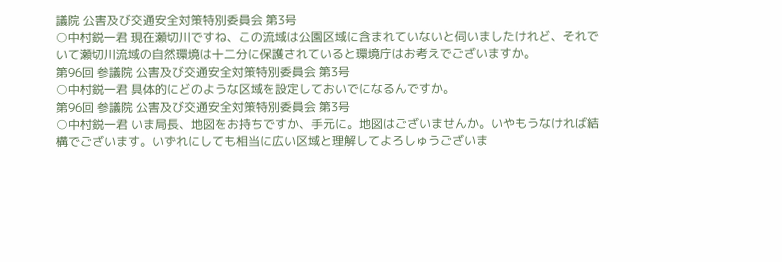議院 公害及び交通安全対策特別委員会 第3号
○中村鋭一君 現在瀬切川ですね、この流域は公園区域に含まれていないと伺いましたけれど、それでいて瀬切川流域の自然環境は十二分に保護されていると環境庁はお考えでございますか。
第96回 参議院 公害及び交通安全対策特別委員会 第3号
○中村鋭一君 具体的にどのような区域を設定しておいでになるんですか。
第96回 参議院 公害及び交通安全対策特別委員会 第3号
○中村鋭一君 いま局長、地図をお持ちですか、手元に。地図はございませんか。いやもうなければ結構でございます。いずれにしても相当に広い区域と理解してよろしゅうございま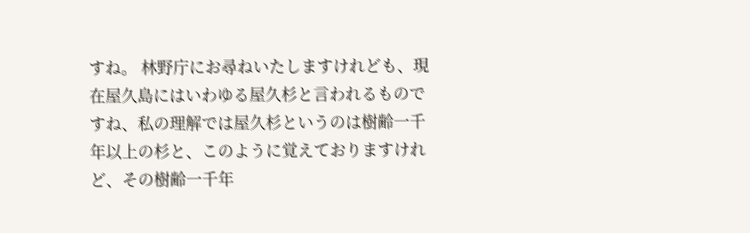すね。 林野庁にお尋ねいたしますけれども、現在屋久島にはいわゆる屋久杉と言われるものですね、私の理解では屋久杉というのは樹齢一千年以上の杉と、このように覚えておりますけれど、その樹齢一千年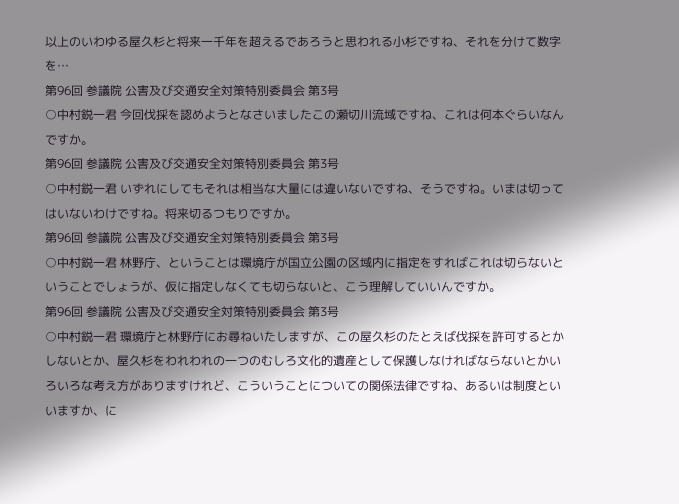以上のいわゆる屋久杉と将来一千年を超えるであろうと思われる小杉ですね、それを分けて数字を…
第96回 参議院 公害及び交通安全対策特別委員会 第3号
○中村鋭一君 今回伐採を認めようとなさいましたこの瀬切川流域ですね、これは何本ぐらいなんですか。
第96回 参議院 公害及び交通安全対策特別委員会 第3号
○中村鋭一君 いずれにしてもそれは相当な大量には違いないですね、そうですね。いまは切ってはいないわけですね。将来切るつもりですか。
第96回 参議院 公害及び交通安全対策特別委員会 第3号
○中村鋭一君 林野庁、ということは環境庁が国立公園の区域内に指定をすればこれは切らないということでしょうが、仮に指定しなくても切らないと、こう理解していいんですか。
第96回 参議院 公害及び交通安全対策特別委員会 第3号
○中村鋭一君 環境庁と林野庁にお尋ねいたしますが、この屋久杉のたとえば伐採を許可するとかしないとか、屋久杉をわれわれの一つのむしろ文化的遺産として保護しなければならないとかいろいろな考え方がありますけれど、こういうことについての関係法律ですね、あるいは制度といいますか、に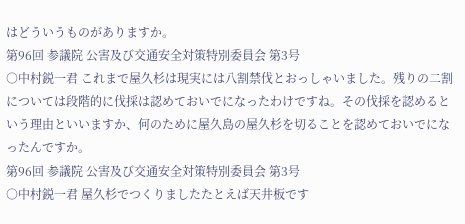はどういうものがありますか。
第96回 参議院 公害及び交通安全対策特別委員会 第3号
○中村鋭一君 これまで屋久杉は現実には八割禁伐とおっしゃいました。残りの二割については段階的に伐採は認めておいでになったわけですね。その伐採を認めるという理由といいますか、何のために屋久島の屋久杉を切ることを認めておいでになったんですか。
第96回 参議院 公害及び交通安全対策特別委員会 第3号
○中村鋭一君 屋久杉でつくりましたたとえば天井板です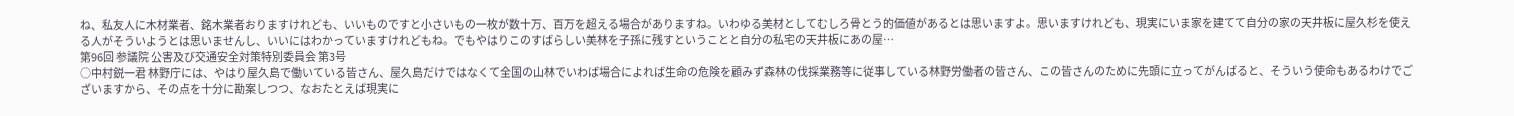ね、私友人に木材業者、銘木業者おりますけれども、いいものですと小さいもの一枚が数十万、百万を超える場合がありますね。いわゆる美材としてむしろ骨とう的価値があるとは思いますよ。思いますけれども、現実にいま家を建てて自分の家の天井板に屋久杉を使える人がそういようとは思いませんし、いいにはわかっていますけれどもね。でもやはりこのすばらしい美林を子孫に残すということと自分の私宅の天井板にあの屋…
第96回 参議院 公害及び交通安全対策特別委員会 第3号
○中村鋭一君 林野庁には、やはり屋久島で働いている皆さん、屋久島だけではなくて全国の山林でいわば場合によれば生命の危険を顧みず森林の伐採業務等に従事している林野労働者の皆さん、この皆さんのために先頭に立ってがんばると、そういう使命もあるわけでございますから、その点を十分に勘案しつつ、なおたとえば現実に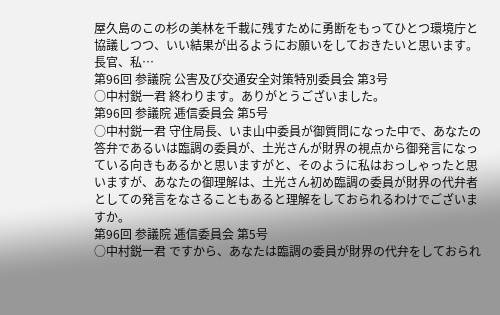屋久島のこの杉の美林を千載に残すために勇断をもってひとつ環境庁と協議しつつ、いい結果が出るようにお願いをしておきたいと思います。 長官、私…
第96回 参議院 公害及び交通安全対策特別委員会 第3号
○中村鋭一君 終わります。ありがとうございました。
第96回 参議院 逓信委員会 第5号
○中村鋭一君 守住局長、いま山中委員が御質問になった中で、あなたの答弁であるいは臨調の委員が、土光さんが財界の視点から御発言になっている向きもあるかと思いますがと、そのように私はおっしゃったと思いますが、あなたの御理解は、土光さん初め臨調の委員が財界の代弁者としての発言をなさることもあると理解をしておられるわけでございますか。
第96回 参議院 逓信委員会 第5号
○中村鋭一君 ですから、あなたは臨調の委員が財界の代弁をしておられ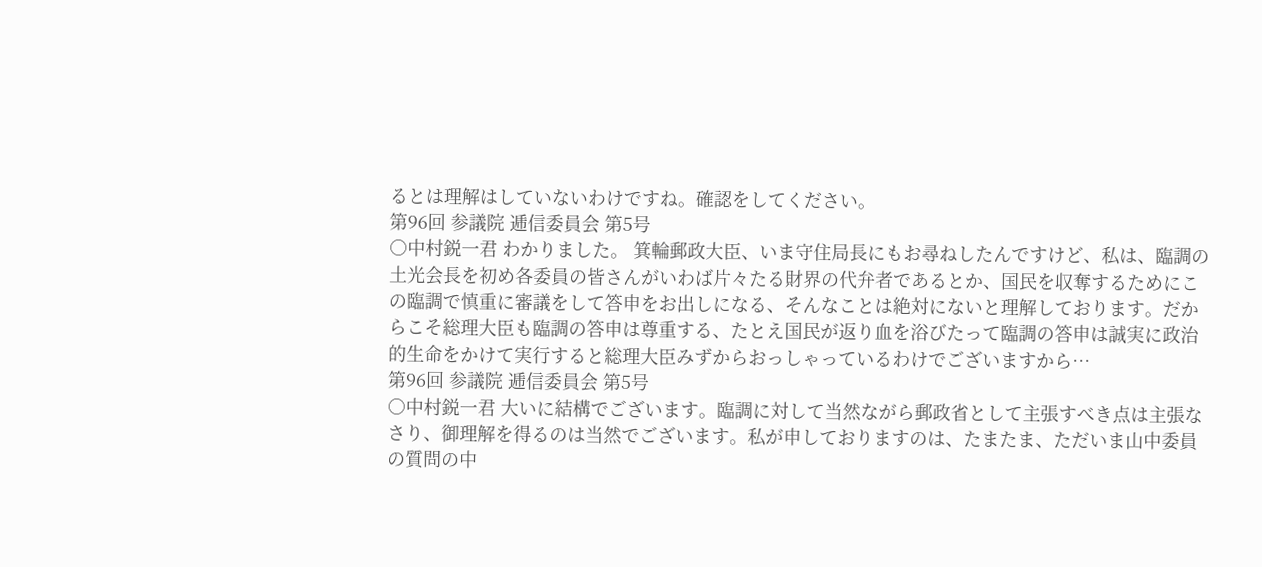るとは理解はしていないわけですね。確認をしてください。
第96回 参議院 逓信委員会 第5号
○中村鋭一君 わかりました。 箕輪郵政大臣、いま守住局長にもお尋ねしたんですけど、私は、臨調の土光会長を初め各委員の皆さんがいわば片々たる財界の代弁者であるとか、国民を収奪するためにこの臨調で慎重に審議をして答申をお出しになる、そんなことは絶対にないと理解しております。だからこそ総理大臣も臨調の答申は尊重する、たとえ国民が返り血を浴びたって臨調の答申は誠実に政治的生命をかけて実行すると総理大臣みずからおっしゃっているわけでございますから…
第96回 参議院 逓信委員会 第5号
○中村鋭一君 大いに結構でございます。臨調に対して当然ながら郵政省として主張すべき点は主張なさり、御理解を得るのは当然でございます。私が申しておりますのは、たまたま、ただいま山中委員の質問の中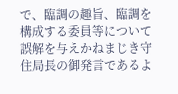で、臨調の趣旨、臨調を構成する委員等について誤解を与えかねまじき守住局長の御発言であるよ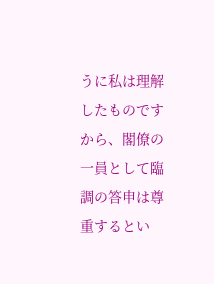うに私は理解したものですから、閣僚の一員として臨調の答申は尊重するとい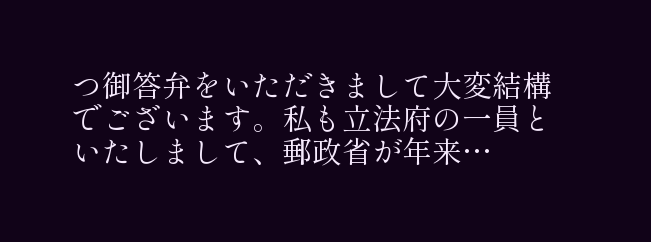つ御答弁をいただきまして大変結構でございます。私も立法府の一員といたしまして、郵政省が年来…